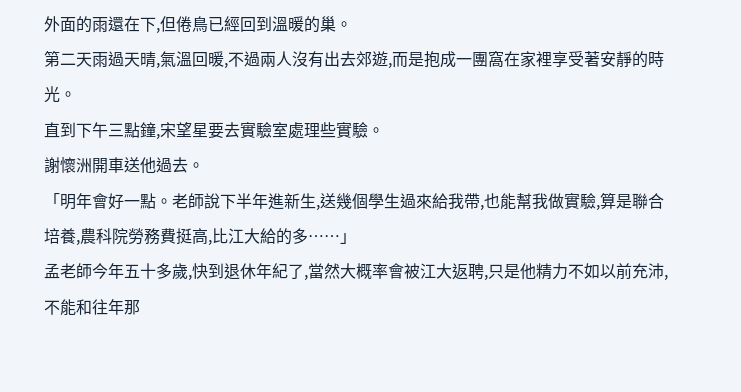外面的雨還在下,但倦鳥已經回到溫暖的巢。
第二天雨過天晴,氣溫回暖,不過兩人沒有出去郊遊,而是抱成一團窩在家裡享受著安靜的時光。
直到下午三點鐘,宋望星要去實驗室處理些實驗。
謝懷洲開車送他過去。
「明年會好一點。老師說下半年進新生,送幾個學生過來給我帶,也能幫我做實驗,算是聯合培養,農科院勞務費挺高,比江大給的多……」
孟老師今年五十多歲,快到退休年紀了,當然大概率會被江大返聘,只是他精力不如以前充沛,不能和往年那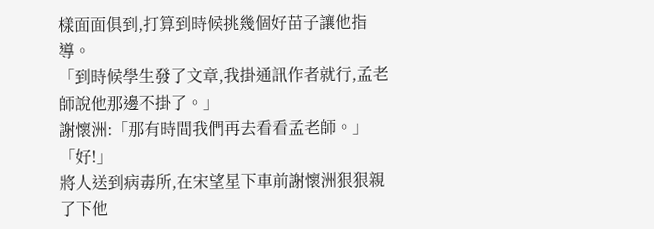樣面面俱到,打算到時候挑幾個好苗子讓他指導。
「到時候學生發了文章,我掛通訊作者就行,孟老師說他那邊不掛了。」
謝懷洲:「那有時間我們再去看看孟老師。」
「好!」
將人送到病毒所,在宋望星下車前謝懷洲狠狠親了下他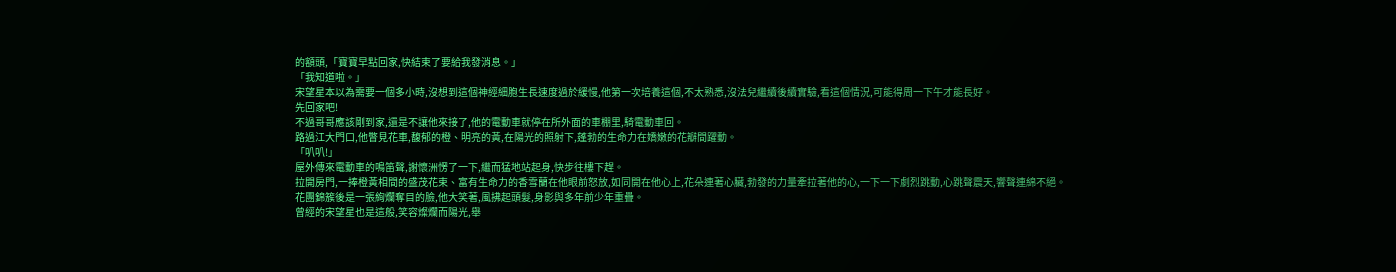的額頭,「寶寶早點回家,快結束了要給我發消息。」
「我知道啦。」
宋望星本以為需要一個多小時,沒想到這個神經細胞生長速度過於緩慢,他第一次培養這個,不太熟悉,沒法兒繼續後續實驗,看這個情況,可能得周一下午才能長好。
先回家吧!
不過哥哥應該剛到家,還是不讓他來接了,他的電動車就停在所外面的車棚里,騎電動車回。
路過江大門口,他瞥見花車,馥郁的橙、明亮的黃,在陽光的照射下,蓬勃的生命力在嬌嫩的花瓣間躍動。
「叭叭!」
屋外傳來電動車的鳴笛聲,謝懷洲愣了一下,繼而猛地站起身,快步往樓下趕。
拉開房門,一捧橙黃相間的盛茂花束、富有生命力的香雪蘭在他眼前怒放,如同開在他心上,花朵連著心臟,勃發的力量牽拉著他的心,一下一下劇烈跳動,心跳聲震天,響聲連綿不絕。
花團錦簇後是一張絢爛奪目的臉,他大笑著,風拂起頭髮,身影與多年前少年重疊。
曾經的宋望星也是這般,笑容燦爛而陽光,舉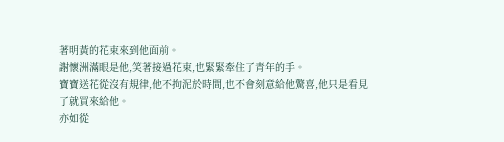著明黃的花束來到他面前。
謝懷洲滿眼是他,笑著接過花束,也緊緊牽住了青年的手。
寶寶送花從沒有規律,他不拘泥於時間,也不會刻意給他驚喜,他只是看見了就買來給他。
亦如從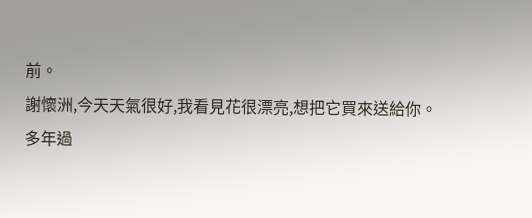前。
謝懷洲,今天天氣很好,我看見花很漂亮,想把它買來送給你。
多年過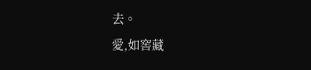去。
愛,如窖藏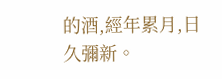的酒,經年累月,日久彌新。